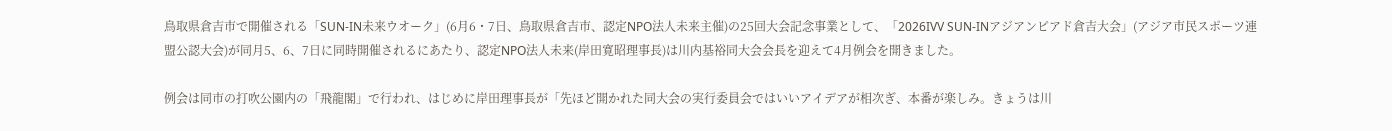鳥取県倉吉市で開催される「SUN-IN未来ウオーク」(6月6・7日、鳥取県倉吉市、認定NPO法人未来主催)の25回大会記念事業として、「2026IVV SUN-INアジアンピアド倉吉大会」(アジア市民スポーツ連盟公認大会)が同月5、6、7日に同時開催されるにあたり、認定NPO法人未来(岸田寛昭理事長)は川内基裕同大会会長を迎えて4月例会を開きました。

例会は同市の打吹公園内の「飛龍閣」で行われ、はじめに岸田理事長が「先ほど開かれた同大会の実行委員会ではいいアイデアが相次ぎ、本番が楽しみ。きょうは川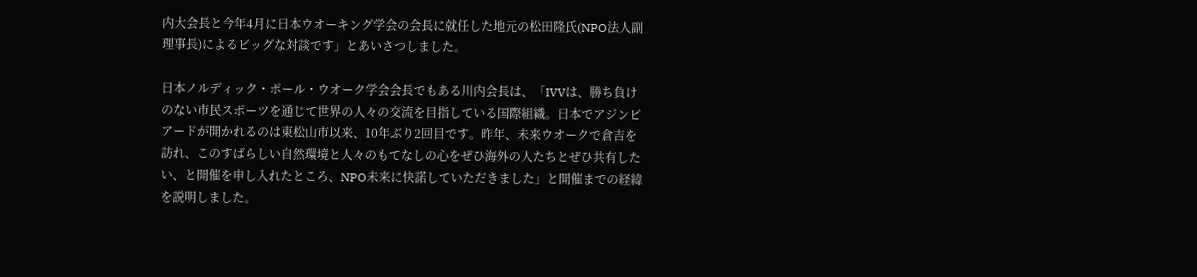内大会長と今年4月に日本ウオーキング学会の会長に就任した地元の松田隆氏(NPO法人副理事長)によるビッグな対談です」とあいさつしました。

日本ノルディック・ポール・ウオーク学会会長でもある川内会長は、「IVVは、勝ち負けのない市民スポーツを通じて世界の人々の交流を目指している国際組織。日本でアジンピアードが開かれるのは東松山市以来、10年ぶり2回目です。昨年、未来ウオークで倉吉を訪れ、このすばらしい自然環境と人々のもてなしの心をぜひ海外の人たちとぜひ共有したい、と開催を申し入れたところ、NPO未来に快諾していただきました」と開催までの経緯を説明しました。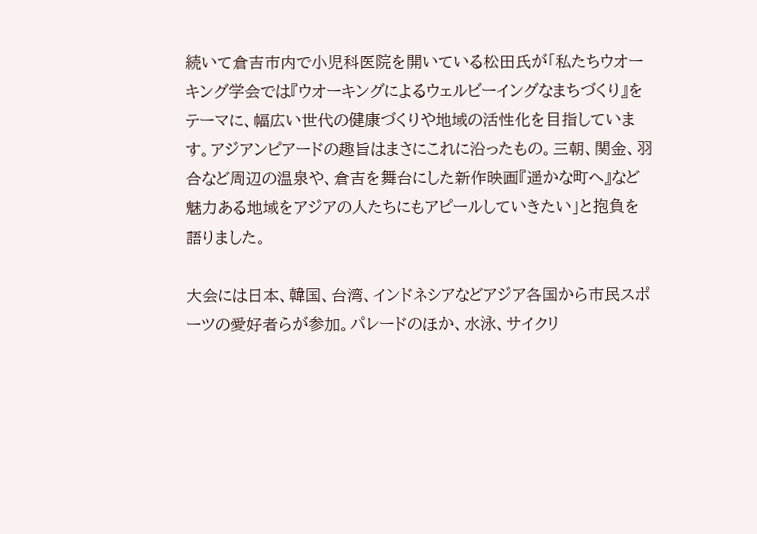続いて倉吉市内で小児科医院を開いている松田氏が「私たちウオーキング学会では『ウオーキングによるウェルビーイングなまちづくり』をテーマに、幅広い世代の健康づくりや地域の活性化を目指しています。アジアンピアードの趣旨はまさにこれに沿ったもの。三朝、関金、羽合など周辺の温泉や、倉吉を舞台にした新作映画『遥かな町へ』など魅力ある地域をアジアの人たちにもアピールしていきたい」と抱負を語りました。

大会には日本、韓国、台湾、インドネシアなどアジア各国から市民スポーツの愛好者らが参加。パレードのほか、水泳、サイクリ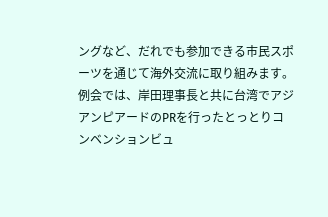ングなど、だれでも参加できる市民スポーツを通じて海外交流に取り組みます。例会では、岸田理事長と共に台湾でアジアンピアードのPRを行ったとっとりコンベンションビュ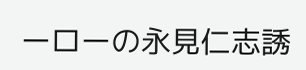ーローの永見仁志誘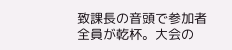致課長の音頭で参加者全員が乾杯。大会の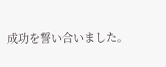成功を誓い合いました。